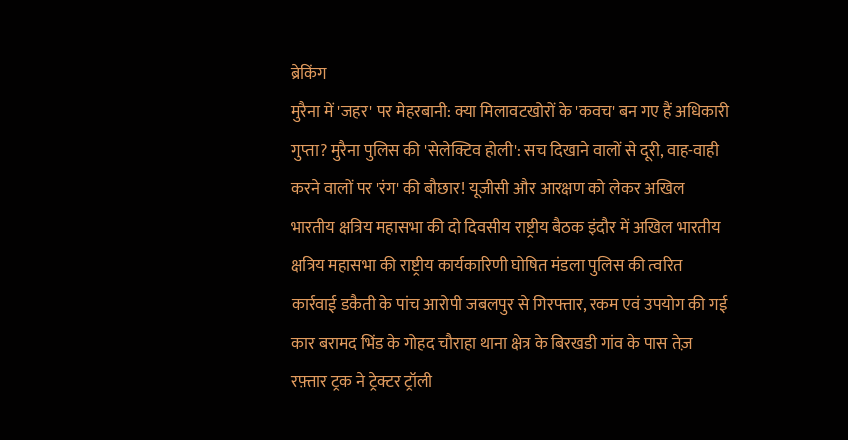ब्रेकिंग
मुरैना में 'जहर' पर मेहरबानी: क्या मिलावटखोरों के 'कवच' बन गए हैं अधिकारी गुप्ता? मुरैना पुलिस की 'सेलेक्टिव होली': सच दिखाने वालों से दूरी, वाह-वाही करने वालों पर 'रंग' की बौछार! यूजीसी और आरक्षण को लेकर अखिल भारतीय क्षत्रिय महासभा की दो दिवसीय राष्ट्रीय बैठक इंदौर में अखिल भारतीय क्षत्रिय महासभा की राष्ट्रीय कार्यकारिणी घोषित मंडला पुलिस की त्वरित कार्रवाई डकैती के पांच आरोपी जबलपुर से गिरफ्तार, रकम एवं उपयोग की गई कार बरामद भिंड के गोहद चौराहा थाना क्षेत्र के बिरखडी गांव के पास तेज़ रफ़्तार ट्रक ने ट्रेक्टर ट्रॉली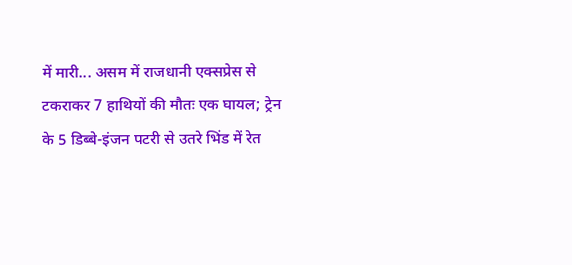में मारी... असम में राजधानी एक्सप्रेस से टकराकर 7 हाथियों की मौतः एक घायल; ट्रेन के 5 डिब्बे-इंजन पटरी से उतरे भिंड में रेत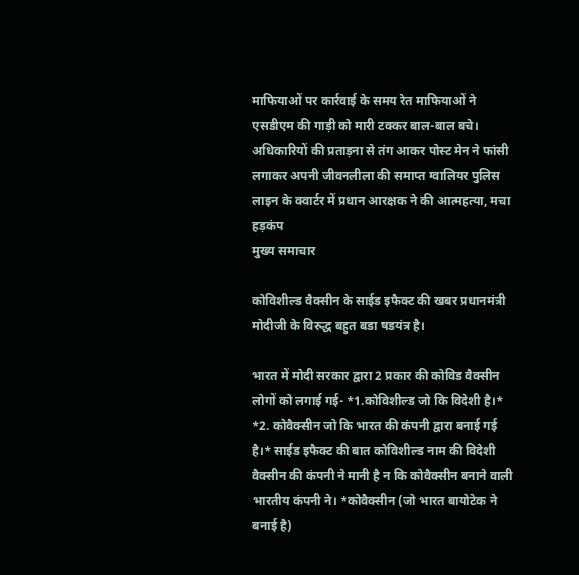माफियाओं पर कार्रवाई के समय रेत माफियाओं ने एसडीएम की गाड़ी को मारी टक्कर बाल-बाल बचे। अधिकारियों की प्रताड़ना से तंग आकर पोस्ट मेन ने फांसी लगाकर अपनी जीवनलीला की समाप्त ग्वालियर पुलिस लाइन के क्वार्टर में प्रधान आरक्षक ने की आत्महत्या, मचा हड़कंप
मुख्य समाचार

कोविशील्ड वैक्सीन के साईड इफैक्ट की खबर प्रधानमंत्री मोदीजी के विरुद्ध बहुत बडा षडयंत्र है।

भारत में मोदी सरकार द्वारा 2 प्रकार की कोविड वैक्सीन लोगों को लगाई गई- *1.कोविशील्ड जो कि विदेशी है।* *2. कोवैक्सीन जो कि भारत की कंपनी द्वारा बनाई गई है।* साईड इफैक्ट की बात कोविशील्ड नाम की विदेशी वैक्सीन की कंपनी ने मानी है न कि कोवैक्सीन बनाने वाली भारतीय कंपनी ने। *कोवैक्सीन (जो भारत बायोटेक ने बनाई है)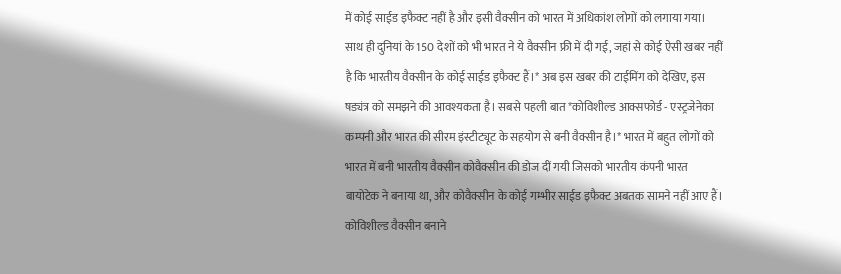में कोई साईड इफैक्ट नहीं है और इसी वैक्सीन को भारत में अधिकांश लोगों को लगाया गया। साथ ही दुनियां के 150 देशों को भी भारत ने ये वैक्सीन फ्री में दी गई, जहां से कोई ऐसी खबर नहीं है कि भारतीय वैक्सीन के कोई साईड इफैक्ट हैं।* अब इस खबर की टाईमिंग को देखिए, इस षड्यंत्र को समझने की आवश्यकता है। सबसे पहली बात *कोविशील्ड आक्सफोर्ड - एस्ट्रजेनेका कम्पनी और भारत की सीरम इंस्टीट्यूट के सहयोग से बनी वैक्सीन है।* भारत में बहुत लोगों को भारत में बनी भारतीय वैक्सीन कोवैक्सीन की डोज दीं गयी जिसको भारतीय कंपनी भारत बायोटेक ने बनाया था, और कोवैक्सीन के कोई गम्भीर साईड इफैक्ट अबतक सामने नहीं आए हैं। कोविशील्ड वैक्सीन बनाने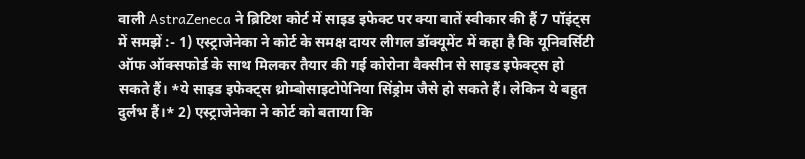वाली AstraZeneca ने ब्रिटिश कोर्ट में साइड इफेक्ट पर क्या बातें स्वीकार की हैं 7 पॉइंट्स में समझें :- 1) एस्ट्राजेनेका ने कोर्ट के समक्ष दायर लीगल डॉक्यूमेंट में कहा है कि यूनिवर्सिटी ऑफ ऑक्सफोर्ड के साथ मिलकर तैयार की गई कोरोना वैक्सीन से साइड इफेक्ट्स हो सकते हैं। *ये साइड इफेक्ट्स थ्रोम्बोसाइटोपेनिया सिंड्रोम जैसे हो सकते हैं। लेकिन ये बहुत दुर्लभ हैं।* 2) एस्ट्राजेनेका ने कोर्ट को बताया कि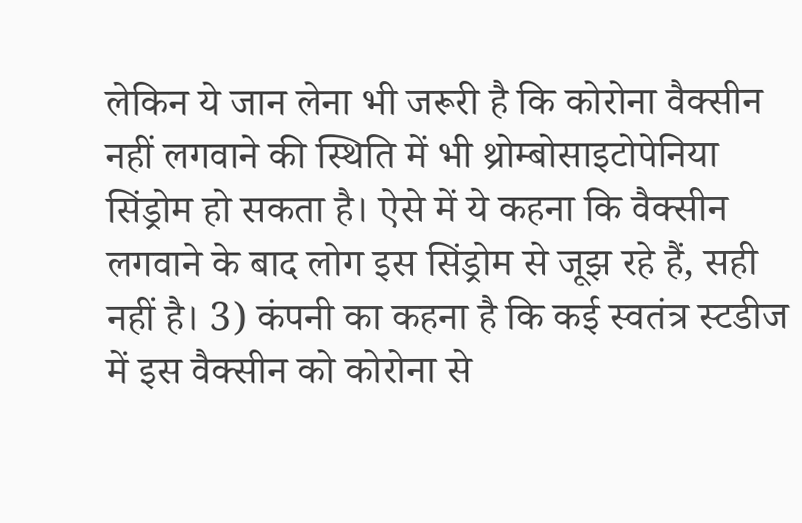लेकिन ये जान लेना भी जरूरी है कि कोरोना वैक्सीन नहीं लगवाने की स्थिति में भी थ्रोम्बोसाइटोपेनिया सिंड्रोम हो सकता है। ऐसे में ये कहना कि वैक्सीन लगवाने के बाद लोग इस सिंड्रोम से जूझ रहे हैं, सही नहीं है। 3) कंपनी का कहना है कि कई स्वतंत्र स्टडीज में इस वैक्सीन को कोरोना से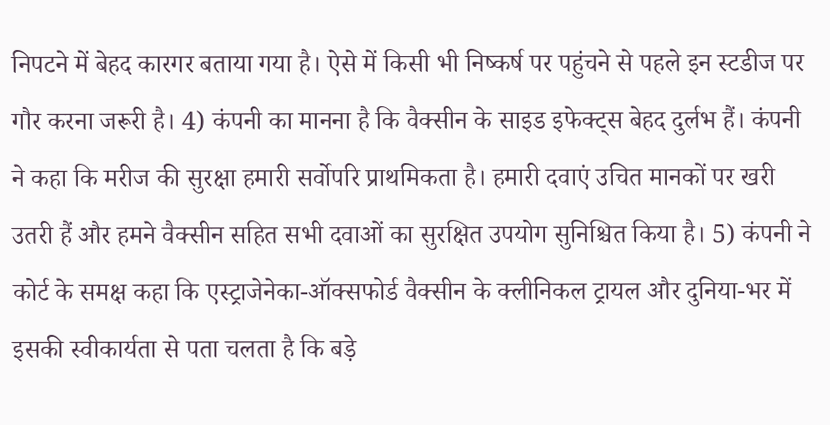निपटने में बेहद कारगर बताया गया है। ऐसे में किसी भी निष्कर्ष पर पहुंचने से पहले इन स्टडीज पर गौर करना जरूरी है। 4) कंपनी का मानना है कि वैक्सीन के साइड इफेक्ट्स बेहद दुर्लभ हैं। कंपनी ने कहा कि मरीज की सुरक्षा हमारी सर्वोपरि प्राथमिकता है। हमारी दवाएं उचित मानकों पर खरी उतरी हैं और हमने वैक्सीन सहित सभी दवाओं का सुरक्षित उपयोग सुनिश्चित किया है। 5) कंपनी ने कोर्ट के समक्ष कहा कि एस्ट्राजेनेका-ऑक्सफोर्ड वैक्सीन के क्लीनिकल ट्रायल और दुनिया-भर में इसकी स्वीकार्यता से पता चलता है कि बड़े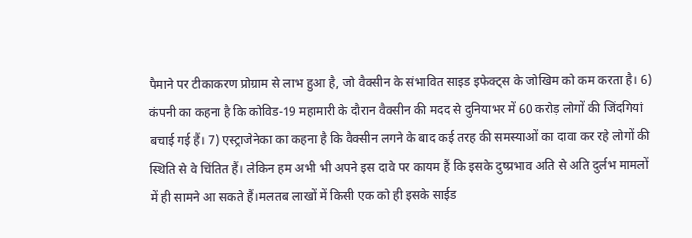पैमाने पर टीकाकरण प्रोग्राम से लाभ हुआ है, जो वैक्सीन के संभावित साइड इफेक्ट्स के जोखिम को कम करता है। 6) कंपनी का कहना है कि कोविड-19 महामारी के दौरान वैक्सीन की मदद से दुनियाभर में 60 करोड़ लोगों की जिंदगियां बचाई गई हैं। 7) एस्ट्राजेनेका का कहना है कि वैक्सीन लगने के बाद कई तरह की समस्याओं का दावा कर रहे लोगों की स्थिति से वे चिंतित हैं। लेकिन हम अभी भी अपने इस दावे पर कायम हैं कि इसके दुष्प्रभाव अति से अति दुर्लभ मामलों में ही सामने आ सकते हैं।मलतब लाखों में किसी एक को ही इसके साईड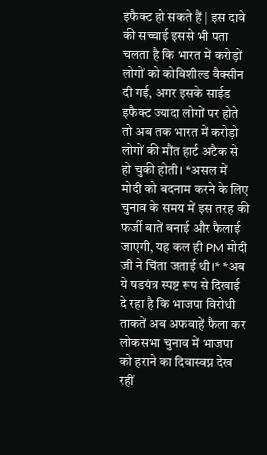इफैक्ट हो सकते हैं | इस दावे की सच्चाई इससे भी पता चलता है कि भारत में करोड़ों लोगों को कोविशील्ड वैक्सीन दी गई, अगर इसके साईड इफैक्ट ज्यादा लोगों पर होते तो अब तक भारत में करोड़ो लोगों की मौंत हार्ट अटैक से हो चुकी होती। *असल में मोदी को बदनाम करने के लिए चुनाव के समय में इस तरह की फर्जी बातें बनाई और फैलाई जाएगी, यह कल ही PM मोदी जी ने चिंता जताई थी।* *अब ये षडयंत्र स्पष्ट रूप से दिखाई दे रहा है कि भाजपा विरोधी ताकतें अब अफवाहें फैला कर लोकसभा चुनाव में भाजपा को हराने का दिवास्वप्न देख रहीं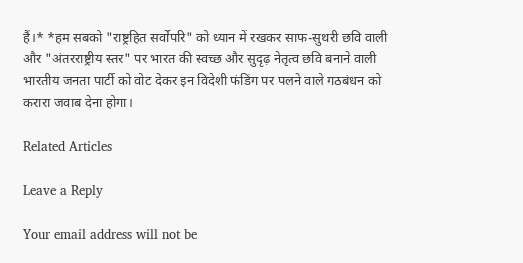हैं।* *हम सबको "राष्ट्रहित सर्वोपरि" को ध्यान में रखकर साफ-सुथरी छवि वाली और "अंतरराष्ट्रीय स्तर" पर भारत की स्वच्छ और सुदृढ़ नेतृत्व छवि बनाने वाली भारतीय जनता पार्टी को वोट देकर इन विदेशी फंडिंग पर पलने वाले गठबंधन को करारा जवाब देना होगा।

Related Articles

Leave a Reply

Your email address will not be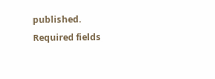published. Required fields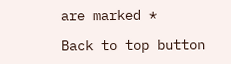are marked *

Back to top button